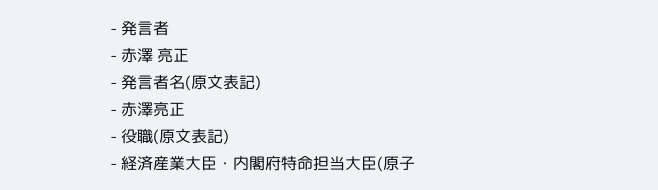- 発言者
- 赤澤 亮正
- 発言者名(原文表記)
- 赤澤亮正
- 役職(原文表記)
- 経済産業大臣・内閣府特命担当大臣(原子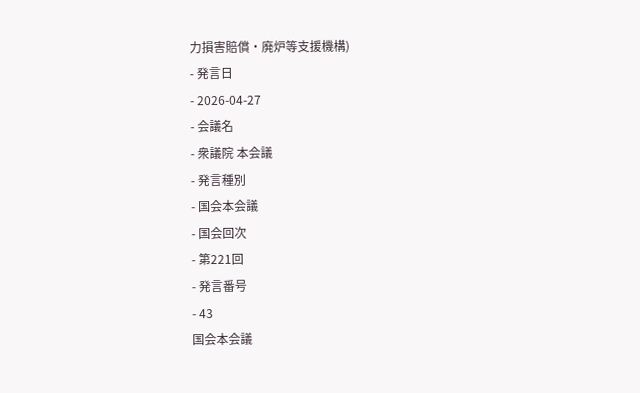力損害賠償・廃炉等支援機構)
- 発言日
- 2026-04-27
- 会議名
- 衆議院 本会議
- 発言種別
- 国会本会議
- 国会回次
- 第221回
- 発言番号
- 43
国会本会議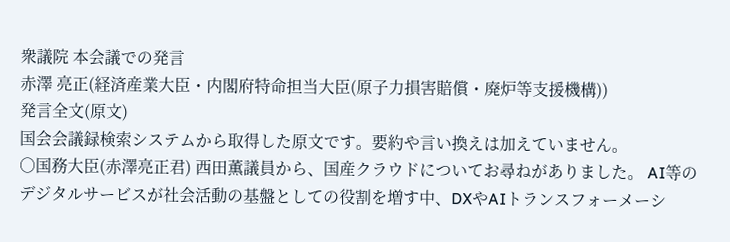衆議院 本会議での発言
赤澤 亮正(経済産業大臣・内閣府特命担当大臣(原子力損害賠償・廃炉等支援機構))
発言全文(原文)
国会会議録検索システムから取得した原文です。要約や言い換えは加えていません。
○国務大臣(赤澤亮正君) 西田薫議員から、国産クラウドについてお尋ねがありました。 AI等のデジタルサービスが社会活動の基盤としての役割を増す中、DXやAIトランスフォーメーシ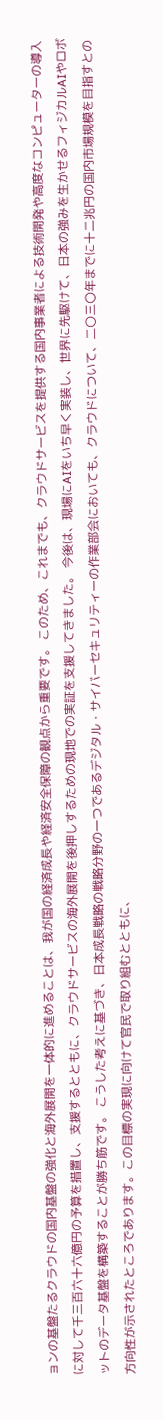ョンの基盤たるクラウドの国内基盤の強化と海外展開を一体的に進めることは、我が国の経済成長や経済安全保障の観点から重要です。 このため、これまでも、クラウドサービスを提供する国内事業者による技術開発や高度なコンピューターの導入に対して千三百六十六億円の予算を措置し、支援するとともに、クラウドサービスの海外展開を後押しするための現地での実証を支援してきました。 今後は、現場にAIをいち早く実装し、世界に先駆けて、日本の強みを生かせるフィジカルAIやロボットのデータ基盤を構築することが勝ち筋です。 こうした考えに基づき、日本成長戦略の戦略分野の一つであるデジタル・サイバーセキュリティーの作業部会においても、クラウドについて、二〇三〇年までに十二兆円の国内市場規模を目指すとの方向性が示されたところであります。この目標の実現に向けて官民で取り組むとともに、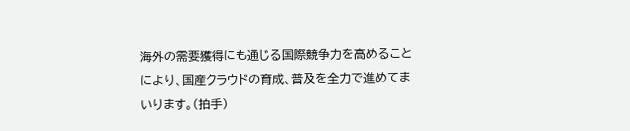海外の需要獲得にも通じる国際競争力を高めることにより、国産クラウドの育成、普及を全力で進めてまいります。(拍手)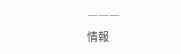―――
情報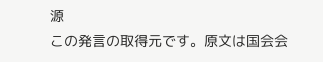源
この発言の取得元です。原文は国会会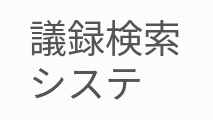議録検索システ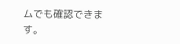ムでも確認できます。